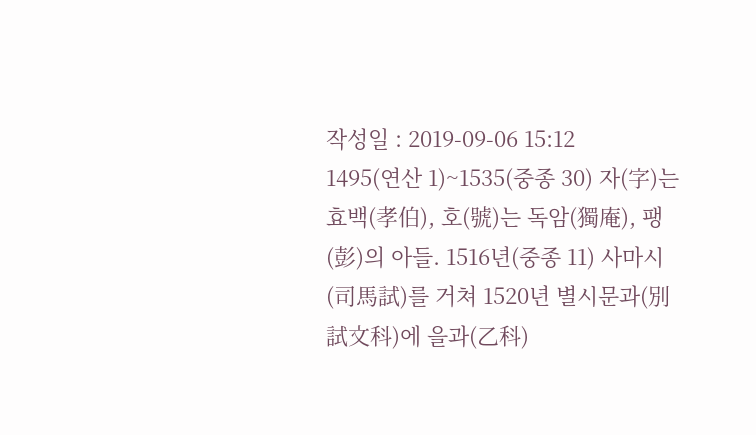작성일 : 2019-09-06 15:12
1495(연산 1)~1535(중종 30) 자(字)는 효백(孝伯), 호(號)는 독암(獨庵), 팽(彭)의 아들. 1516년(중종 11) 사마시(司馬試)를 거쳐 1520년 별시문과(別試文科)에 을과(乙科)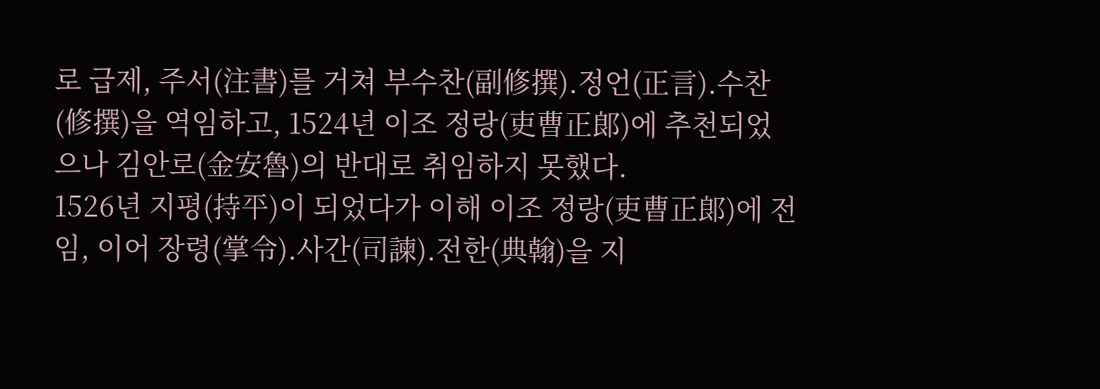로 급제, 주서(注書)를 거쳐 부수찬(副修撰)․정언(正言)․수찬(修撰)을 역임하고, 1524년 이조 정랑(吏曹正郞)에 추천되었으나 김안로(金安魯)의 반대로 취임하지 못했다.
1526년 지평(持平)이 되었다가 이해 이조 정랑(吏曹正郞)에 전임, 이어 장령(掌令)․사간(司諫)․전한(典翰)을 지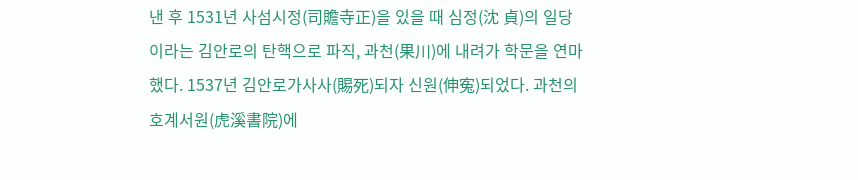낸 후 1531년 사섬시정(司贍寺正)을 있을 때 심정(沈 貞)의 일당이라는 김안로의 탄핵으로 파직, 과천(果川)에 내려가 학문을 연마했다. 1537년 김안로가사사(賜死)되자 신원(伸寃)되었다. 과천의 호계서원(虎溪書院)에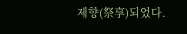제향(祭享)되었다.